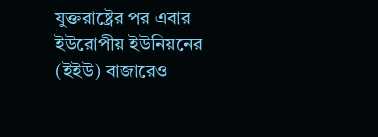যুক্তরাষ্ট্রের পর এবার ইউরোপীয় ইউনিয়নের (ইইউ) বাজারেও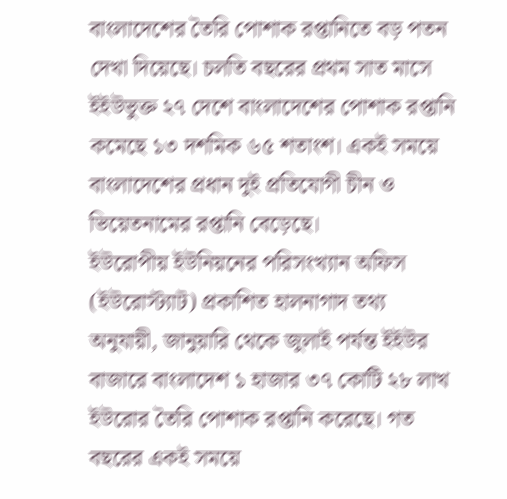বাংলাদেশের তৈরি পোশাক রপ্তানিতে বড় পতন দেখা দিয়েছে। চলতি বছরের প্রথম সাত মাসে ইইউভুক্ত ২৭ দেশে বাংলাদেশের পোশাক রপ্তানি কমেছে ১৩ দশমিক ৬৫ শতাংশ। একই সময়ে বাংলাদেশের প্রধান দুই প্রতিযোগী চীন ও ভিয়েতনামের রপ্তানি বেড়েছে।
ইউরোপীয় ইউনিয়নের পরিসংখ্যান অফিস (ইউরোস্ট্যাট) প্রকাশিত হালনাগাদ তথ্য অনুযায়ী, জানুয়ারি থেকে জুলাই পর্যন্ত ইইউর বাজারে বাংলাদেশ ১ হাজার ৩৭ কোটি ২৮ লাখ ইউরোর তৈরি পোশাক রপ্তানি করেছে। গত বছরের একই সময়ে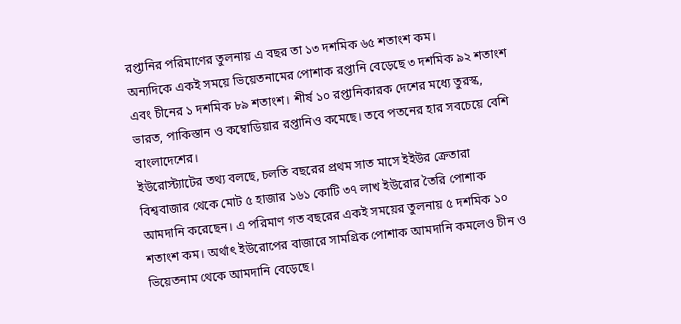রপ্তানির পরিমাণের তুলনায় এ বছর তা ১৩ দশমিক ৬৫ শতাংশ কম।
অন্যদিকে একই সময়ে ভিয়েতনামের পোশাক রপ্তানি বেড়েছে ৩ দশমিক ৯২ শতাংশ এবং চীনের ১ দশমিক ৮৯ শতাংশ। শীর্ষ ১০ রপ্তানিকারক দেশের মধ্যে তুরস্ক, ভারত, পাকিস্তান ও কম্বোডিয়ার রপ্তানিও কমেছে। তবে পতনের হার সবচেয়ে বেশি বাংলাদেশের।
ইউরোস্ট্যাটের তথ্য বলছে, চলতি বছরের প্রথম সাত মাসে ইইউর ক্রেতারা বিশ্ববাজার থেকে মোট ৫ হাজার ১৬১ কোটি ৩৭ লাখ ইউরোর তৈরি পোশাক আমদানি করেছেন। এ পরিমাণ গত বছরের একই সময়ের তুলনায় ৫ দশমিক ১০ শতাংশ কম। অর্থাৎ ইউরোপের বাজারে সামগ্রিক পোশাক আমদানি কমলেও চীন ও ভিয়েতনাম থেকে আমদানি বেড়েছে।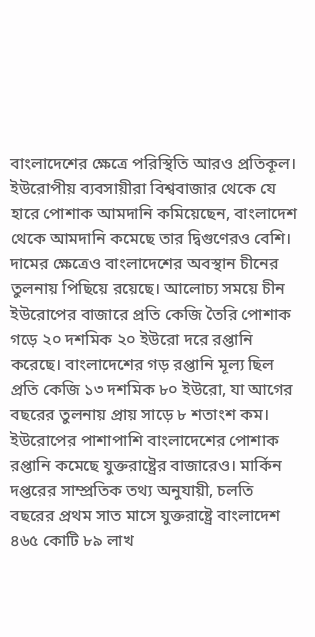বাংলাদেশের ক্ষেত্রে পরিস্থিতি আরও প্রতিকূল। ইউরোপীয় ব্যবসায়ীরা বিশ্ববাজার থেকে যে হারে পোশাক আমদানি কমিয়েছেন, বাংলাদেশ থেকে আমদানি কমেছে তার দ্বিগুণেরও বেশি।
দামের ক্ষেত্রেও বাংলাদেশের অবস্থান চীনের তুলনায় পিছিয়ে রয়েছে। আলোচ্য সময়ে চীন ইউরোপের বাজারে প্রতি কেজি তৈরি পোশাক গড়ে ২০ দশমিক ২০ ইউরো দরে রপ্তানি করেছে। বাংলাদেশের গড় রপ্তানি মূল্য ছিল প্রতি কেজি ১৩ দশমিক ৮০ ইউরো, যা আগের বছরের তুলনায় প্রায় সাড়ে ৮ শতাংশ কম।
ইউরোপের পাশাপাশি বাংলাদেশের পোশাক রপ্তানি কমেছে যুক্তরাষ্ট্রের বাজারেও। মার্কিন দপ্তরের সাম্প্রতিক তথ্য অনুযায়ী, চলতি বছরের প্রথম সাত মাসে যুক্তরাষ্ট্রে বাংলাদেশ ৪৬৫ কোটি ৮৯ লাখ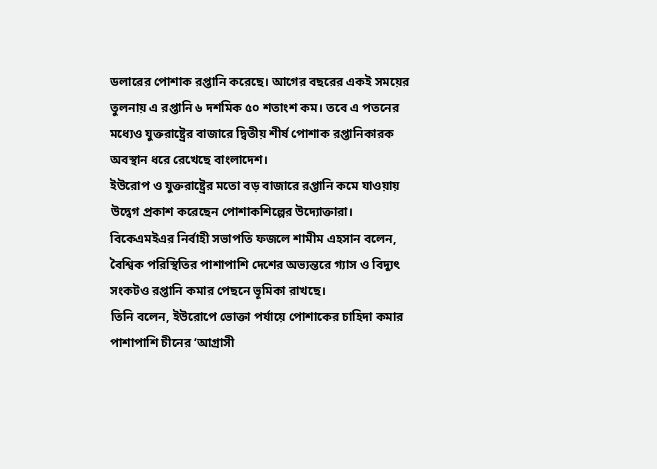ডলারের পোশাক রপ্তানি করেছে। আগের বছরের একই সময়ের তুলনায় এ রপ্তানি ৬ দশমিক ৫০ শতাংশ কম। তবে এ পতনের মধ্যেও যুক্তরাষ্ট্রের বাজারে দ্বিতীয় শীর্ষ পোশাক রপ্তানিকারক অবস্থান ধরে রেখেছে বাংলাদেশ।
ইউরোপ ও যুক্তরাষ্ট্রের মতো বড় বাজারে রপ্তানি কমে যাওয়ায় উদ্বেগ প্রকাশ করেছেন পোশাকশিল্পের উদ্যোক্তারা। বিকেএমইএর নির্বাহী সভাপতি ফজলে শামীম এহসান বলেন, বৈশ্বিক পরিস্থিতির পাশাপাশি দেশের অভ্যন্তরে গ্যাস ও বিদ্যুৎ সংকটও রপ্তানি কমার পেছনে ভূমিকা রাখছে।
তিনি বলেন, ইউরোপে ভোক্তা পর্যায়ে পোশাকের চাহিদা কমার পাশাপাশি চীনের ‘আগ্রাসী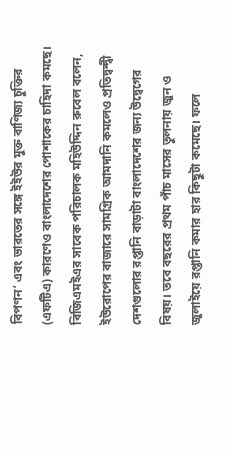বিপণন’ এবং ভারতের সঙ্গে ইইউর মুক্ত বাণিজ্য চুক্তির (এফটিএ) কারণেও বাংলাদেশের পোশাকের চাহিদা কমছে।
বিজিএমইএর সাবেক পরিচালক মহিউদ্দিন রুবেল বলেন, ইউরোপের বাজারে সামগ্রিক আমদানি কমলেও প্রতিদ্বন্দ্বী দেশগুলোর রপ্তানি বাড়াটা বাংলাদেশের জন্য উদ্বেগের বিষয়। তবে বছরের প্রথম পাঁচ মাসের তুলনায় জুন ও জুলাইয়ে রপ্তানি কমার হার কিছুটা কমেছে। ফলে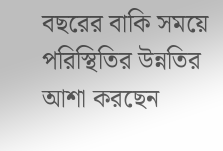বছরের বাকি সময়ে পরিস্থিতির উন্নতির আশা করছেন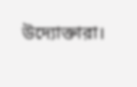উদ্যোক্তারা।